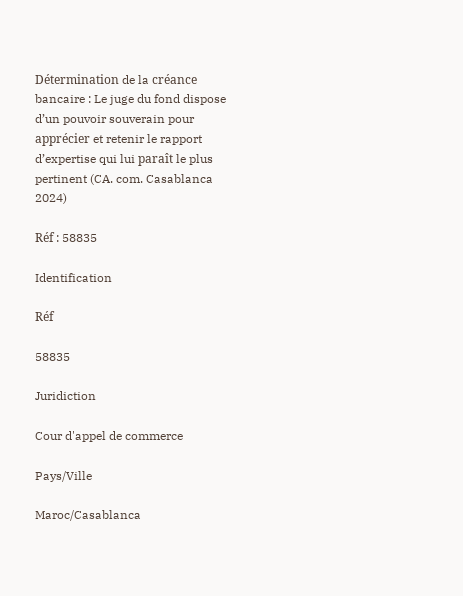Détermination de la créance bancaire : Le juge du fond dispose d’un pouvoir souverain pour apprécier et retenir le rapport d’expertise qui lui paraît le plus pertinent (CA. com. Casablanca 2024)

Réf : 58835

Identification

Réf

58835

Juridiction

Cour d'appel de commerce

Pays/Ville

Maroc/Casablanca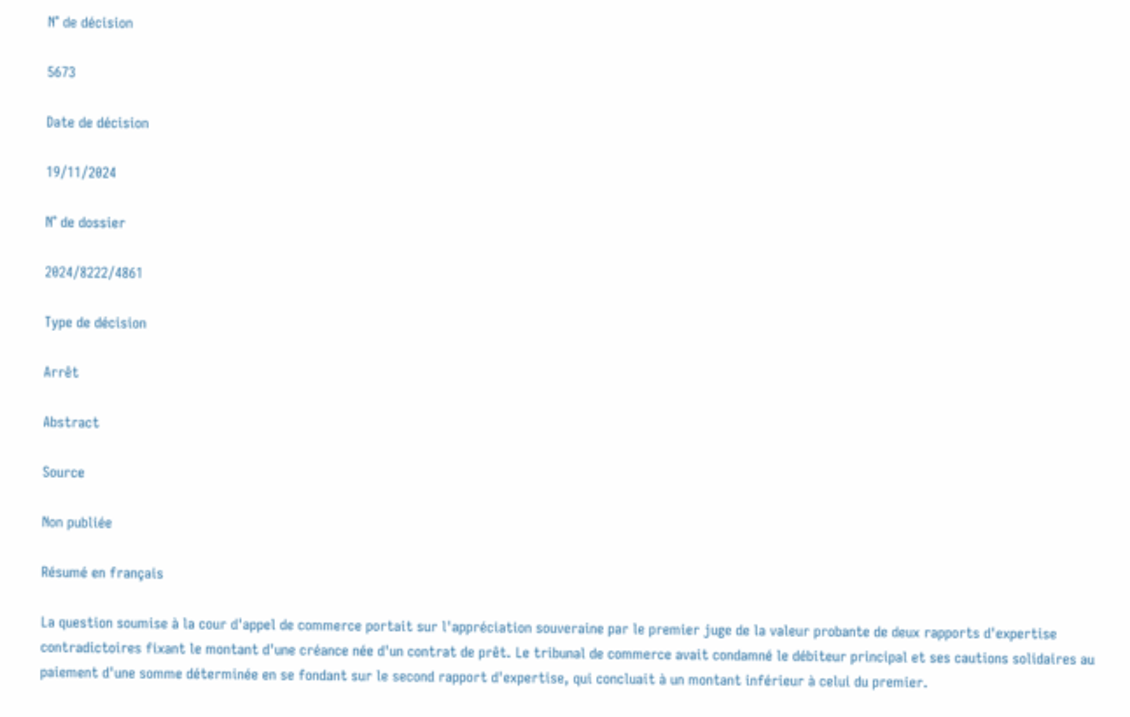N° de décision

5673

Date de décision

19/11/2024

N° de dossier

2024/8222/4861

Type de décision

Arrêt

Abstract

Source

Non publiée

Résumé en français

La question soumise à la cour d'appel de commerce portait sur l'appréciation souveraine par le premier juge de la valeur probante de deux rapports d'expertise contradictoires fixant le montant d'une créance née d'un contrat de prêt. Le tribunal de commerce avait condamné le débiteur principal et ses cautions solidaires au paiement d'une somme déterminée en se fondant sur le second rapport d'expertise, qui concluait à un montant inférieur à celui du premier.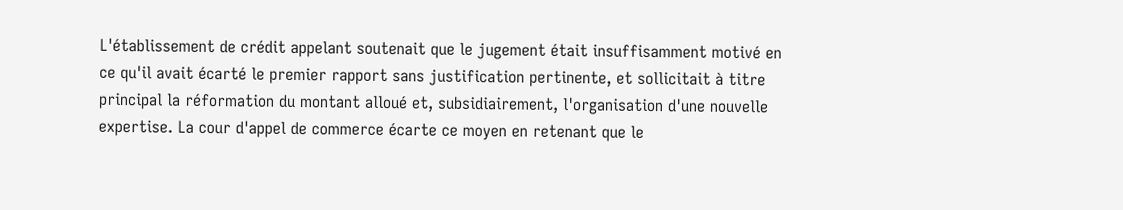L'établissement de crédit appelant soutenait que le jugement était insuffisamment motivé en ce qu'il avait écarté le premier rapport sans justification pertinente, et sollicitait à titre principal la réformation du montant alloué et, subsidiairement, l'organisation d'une nouvelle expertise. La cour d'appel de commerce écarte ce moyen en retenant que le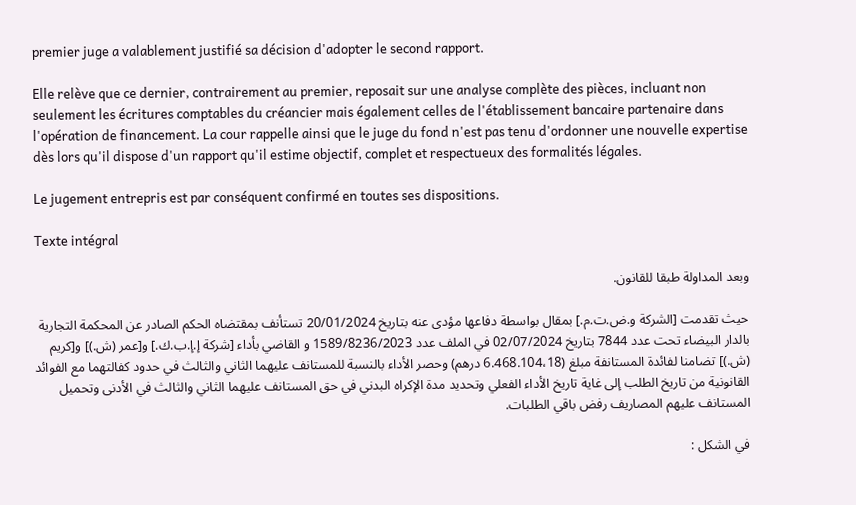premier juge a valablement justifié sa décision d'adopter le second rapport.

Elle relève que ce dernier, contrairement au premier, reposait sur une analyse complète des pièces, incluant non seulement les écritures comptables du créancier mais également celles de l'établissement bancaire partenaire dans l'opération de financement. La cour rappelle ainsi que le juge du fond n'est pas tenu d'ordonner une nouvelle expertise dès lors qu'il dispose d'un rapport qu'il estime objectif, complet et respectueux des formalités légales.

Le jugement entrepris est par conséquent confirmé en toutes ses dispositions.

Texte intégral

وبعد المداولة طبقا للقانون.

حيث تقدمت [الشركة و.ض.ت.م.] بمقال بواسطة دفاعها مؤدى عنه بتاريخ 20/01/2024 تستأنف بمقتضاه الحكم الصادر عن المحكمة التجارية بالدار البيضاء تحت عدد 7844 بتاريخ 02/07/2024 في الملف عدد 1589/8236/2023 و القاضي بأداء [شركة إ.إ.ب.ك.] و[عمر (ش.)] و[كريم (ش.)] تضامنا لفائدة المستانفة مبلغ (6.468.104،18 درهم) وحصر الأداء بالنسبة للمستانف عليهما الثاني والثالث في حدود كفالتهما مع الفوائد القانونية من تاريخ الطلب إلى غاية تاريخ الأداء الفعلي وتحديد مدة الإكراه البدني في حق المستانف عليهما الثاني والثالث في الأدنى وتحميل المستانف عليهم المصاريف رفض باقي الطلبات.

في الشكل :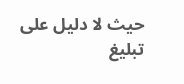حيث لا دليل على تبليغ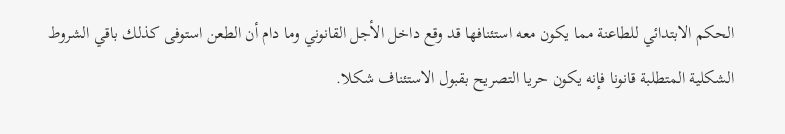الحكم الابتدائي للطاعنة مما يكون معه استئنافها قد وقع داخل الأجل القانوني وما دام أن الطعن استوفى كذلك باقي الشروط الشكلية المتطلبة قانونا فإنه يكون حريا التصريح بقبول الاستئناف شكلا.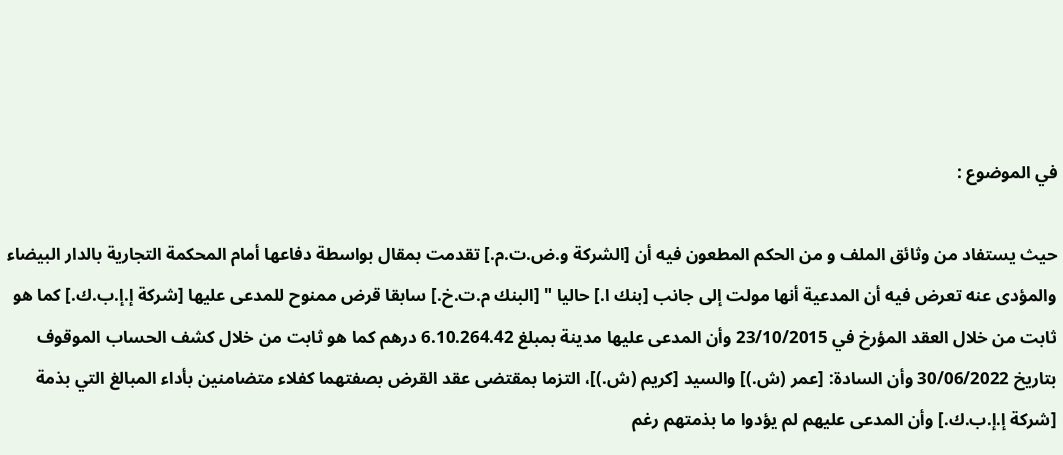في الموضوع :

حيث يستفاد من وثائق الملف و من الحكم المطعون فيه أن [الشركة و.ض.ت.م.] تقدمت بمقال بواسطة دفاعها أمام المحكمة التجارية بالدار البيضاء والمؤدى عنه تعرض فيه أن المدعية أنها مولت إلى جانب [بنك ا.] حاليا " [البنك م.ت.خ.] سابقا قرض ممنوح للمدعى عليها [شركة إ.إ.ب.ك.] كما هو ثابت من خلال العقد المؤرخ في 23/10/2015 وأن المدعى عليها مدينة بمبلغ 6.10.264.42 درهم كما هو ثابت من خلال كشف الحساب الموقوف بتاريخ 30/06/2022 وأن السادة: [عمر (ش.)] والسيد [كريم (ش.)]، التزما بمقتضى عقد القرض بصفتهما كفلاء متضامنين بأداء المبالغ التي بذمة [شركة إ.إ.ب.ك.] وأن المدعى عليهم لم يؤدوا ما بذمتهم رغم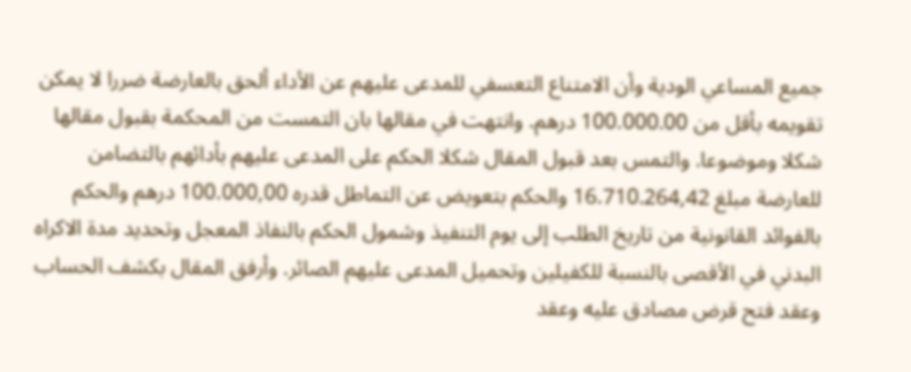جميع المساعي الودية وأن الامتناع التعسفي للمدعى عليهم عن الأداء ألحق بالعارضة ضررا لا يمكن تقويمه بأقل من 100.000.00 درهم. وانتهت في مقالها بان التمست من المحكمة بقبول مقالها شكلا وموضوعا. والتمس بعد قبول المقال شكلا الحكم على المدعى عليهم بأدائهم بالتضامن للعارضة مبلغ 16.710.264,42 والحكم بتعويض عن التماطل قدره 100.000,00 درهم والحكم بالفوائد القانونية من تاريخ الطلب إلى يوم التنفيذ وشمول الحكم بالنفاذ المعجل وتحديد مدة الاكراه البدني في الأقصى بالنسبة للكفيلين وتحميل المدعى عليهم الصائر. وأرفق المقال بكشف الحساب وعقد فتح قرض مصادق عليه وعقد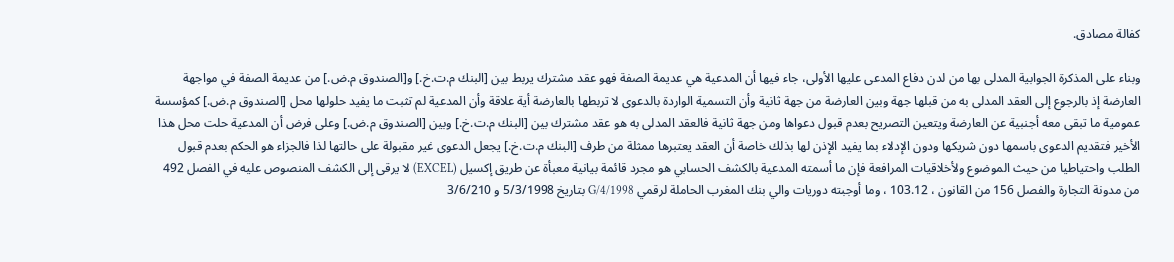كفالة مصادق.

وبناء على المذكرة الجوابية المدلى بها من لدن دفاع المدعى عليها الأولى، جاء فيها أن المدعية هي عديمة الصفة فهو عقد مشترك يربط بين [البنك م.ت.خ.] و[الصندوق م.ض.] من عديمة الصفة في مواجهة العارضة إذ بالرجوع إلى العقد المدلى به من قبلها جهة وبين العارضة من جهة ثانية وأن التسمية الواردة بالدعوى لا تربطها بالعارضة أية علاقة وأن المدعية لم تثبت ما يفيد حلولها محل [الصندوق م.ض.] كمؤسسة عمومية ما تبقى معه أجنبية عن العارضة ويتعين التصريح بعدم قبول دعواها ومن جهة ثانية فالعقد المدلى به هو عقد مشترك بين [البنك م.ت.خ.] وبين [الصندوق م.ض.] وعلى فرض أن المدعية حلت محل هذا الأخير فتقديم الدعوى باسمها دون شريكها ودون الإدلاء بما يفيد الإذن لها بذلك خاصة أن العقد يعتبرها ممثلة من طرف [البنك م.ت.خ.] يجعل الدعوى غير مقبولة على حالتها لذا فالجزاء هو الحكم بعدم قبول الطلب واحتياطيا من حيث الموضوع ولأخلاقيات المرافعة فإن ما أسمته المدعية بالكشف الحسابي هو مجرد قائمة بيانية معبأة عن طريق إكسيل (EXCEL) لا يرقى إلى الكشف المنصوص عليه في الفصل 492 من مدونة التجارة والفصل 156 من القانون ، 103.12 ، وما أوجبته دوريات والي بنك المغرب الحاملة لرقمي 1998/G/4 بتاريخ 5/3/1998 و 3/6/210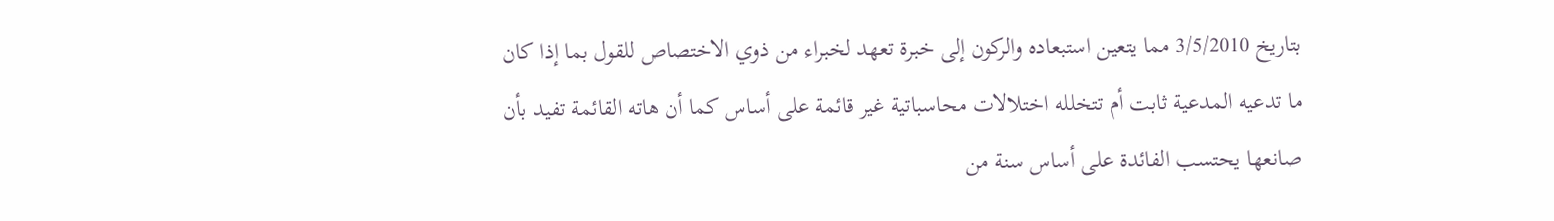بتاريخ 3/5/2010 مما يتعين استبعاده والركون إلى خبرة تعهد لخبراء من ذوي الاختصاص للقول بما إذا كان ما تدعيه المدعية ثابت أم تتخلله اختلالات محاسباتية غير قائمة على أساس كما أن هاته القائمة تفيد بأن صانعها يحتسب الفائدة على أساس سنة من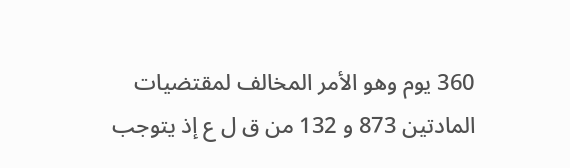360 يوم وهو الأمر المخالف لمقتضيات المادتين 873 و 132 من ق ل ع إذ يتوجب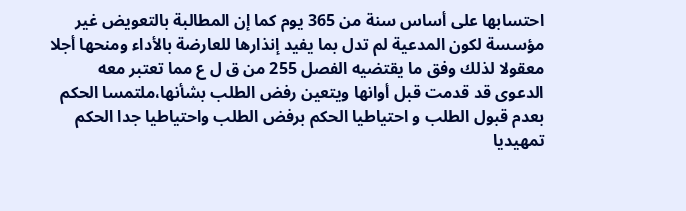احتسابها على أساس سنة من 365 يوم كما إن المطالبة بالتعويض غير مؤسسة لكون المدعية لم تدل بما يفيد إنذارها للعارضة بالأداء ومنحها أجلا معقولا لذلك وفق ما يقتضيه الفصل 255 من ق ل ع مما تعتبر معه الدعوى قد قدمت قبل أوانها ويتعين رفض الطلب بشأنها،ملتمسا الحكم بعدم قبول الطلب و احتياطيا الحكم برفض الطلب واحتياطيا جدا الحكم تمهيديا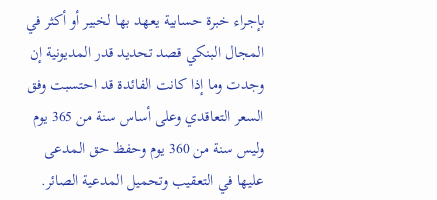بإجراء خبرة حسابية يعهد بها لخبير أو أكثر في المجال البنكي قصد تحديد قدر المديونية إن وجدت وما إذا كانت الفائدة قد احتسبت وفق السعر التعاقدي وعلى أساس سنة من 365 يوم وليس سنة من 360 يوم وحفظ حق المدعى عليها في التعقيب وتحميل المدعية الصائر.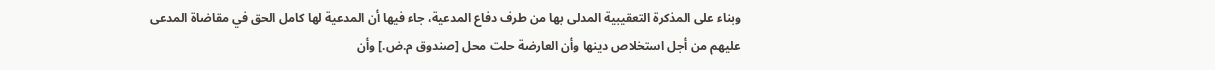وبناء على المذكرة التعقيبية المدلى بها من طرف دفاع المدعية، جاء فيها أن المدعية لها كامل الحق في مقاضاة المدعى عليهم من أجل استخلاص دينها وأن العارضة حلت محل [صندوق م.ض.] وأن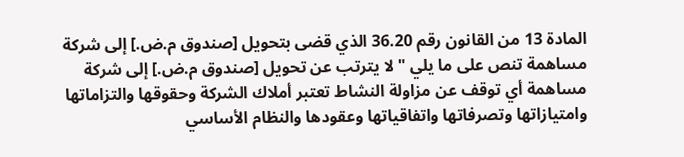المادة 13 من القانون رقم 36.20 الذي قضى بتحويل [صندوق م.ض.] إلى شركة مساهمة تنص على ما يلي " لا يترتب عن تحويل [صندوق م.ض.] إلى شركة مساهمة أي توقف عن مزاولة النشاط تعتبر أملاك الشركة وحقوقها والتزاماتها وامتيازاتها وتصرفاتها واتفاقياتها وعقودها والنظام الأساسي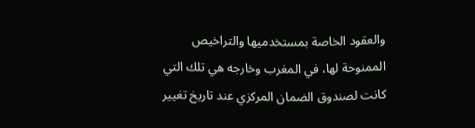والعقود الخاصة بمستخدميها والتراخيص الممنوحة لها، في المغرب وخارجه هي تلك التي كانت لصندوق الضمان المركزي عند تاريخ تغيير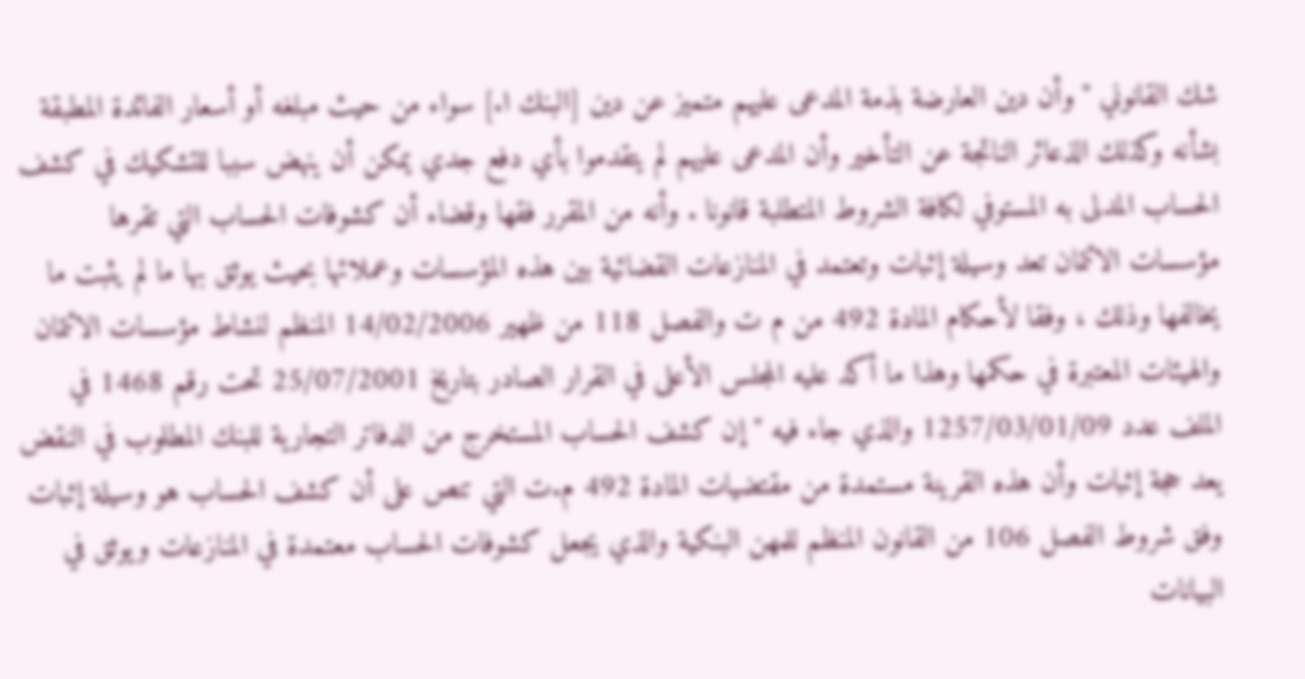شك القانوني " وأن دين العارضة بذمة المدعى عليهم متميز عن دين [البنك ا.] سواء من حيث مبلغه أو أسعار الفائدة المطبقة بشأنه وكذلك الذعائر الناتجة عن التأخير وأن المدعى عليهم لم يتقدموا بأي دفع جدي يمكن أن ينهض سببا للتشكيك في كشف الحساب المدلى به المستوفي لكافة الشروط المتطلبة قانونا . وأنه من المقرر فقها وقضاء أن كشوفات الحساب التي تقرها مؤسسات الائتمان تعد وسيلة إثبات وتعتمد في المنازعات القضائية بين هذه المؤسسات وعملائها بحيث يوثق بها ما لم يثبت ما يخالفها وذلك ، وفقا لأحكام المادة 492 من م ت والفصل 118 من ظهير 14/02/2006 المنظم لنشاط مؤسسات الائتمان والهيئات المعتبرة في حكمها وهذا ما أكد عليه المجلس الأعلى في القرار الصادر بتاريخ 25/07/2001 تحت رقم 1468 في الملف عدد 1257/03/01/09 والذي جاء فيه " إن كشف الحساب المستخرج من الدفاتر التجارية للبنك المطلوب في النقض يعد حجة إثبات وأن هذه القرينة مستمدة من مقتضيات المادة 492 م.ت التي تنص على أن كشف الحساب هو وسيلة إثبات وفق شروط الفصل 106 من القانون المنظم للمهن البنكية والذي يجعل كشوفات الحساب معتمدة في المنازعات ويوثق في البيانات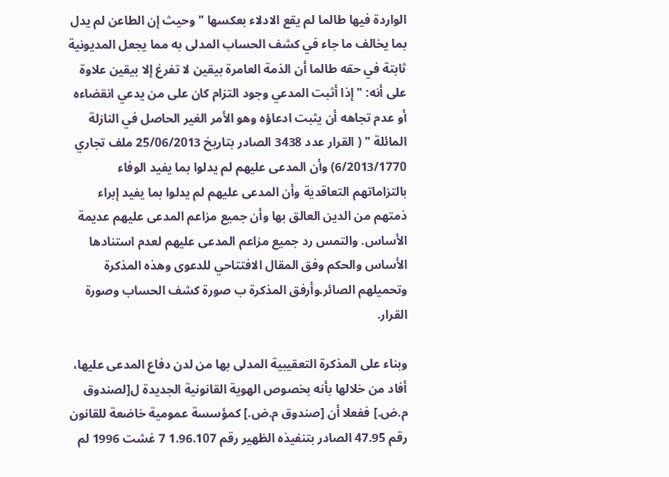الواردة فيها طالما لم يقع الادلاء بعكسها "وحيث إن الطاعن لم يدل بما يخالف ما جاء في كشف الحساب المدلى به مما يجعل المديونية ثابتة في حقه طالما أن الذمة العامرة بيقين لا تفرغ إلا بيقين علاوة على أنه: " إذا أثبت المدعي وجود التزام كان على من يدعي انقضاءه أو عدم تجاهه أن يثبت ادعاؤه وهو الأمر الغير الحاصل في النازلة المائلة " ( القرار عدد 3438 الصادر بتاريخ 25/06/2013 ملف تجاري 6/2013/1770) وأن المدعى عليهم لم يدلوا بما يفيد الوفاء بالتزاماتهم التعاقدية وأن المدعى عليهم لم يدلوا بما يفيد إبراء ذمتهم من الدين العالق بها وأن جميع مزاعم المدعى عليهم عديمة الأساس. والتمس رد جميع مزاعم المدعى عليهم لعدم استنادها الأساس والحكم وفق المقال الافتتاحي للدعوى وهذه المذكرة وتحميلهم الصائر.وأرفق المذكرة ب صورة كشف الحساب وصورة القرار.

وبناء على المذكرة التعقيبية المدلى بها من لدن دفاع المدعى عليها، أفاد من خلالها بأنه بخصوص الهوية القانونية الجديدة ل[لصندوق م.ض.] ففعلا أن [صندوق م.ض.] كمؤسسة عمومية خاضعة للقانون رقم 47.95 الصادر بتنفيذه الظهير رقم 1.96.107 7 غشت 1996 لم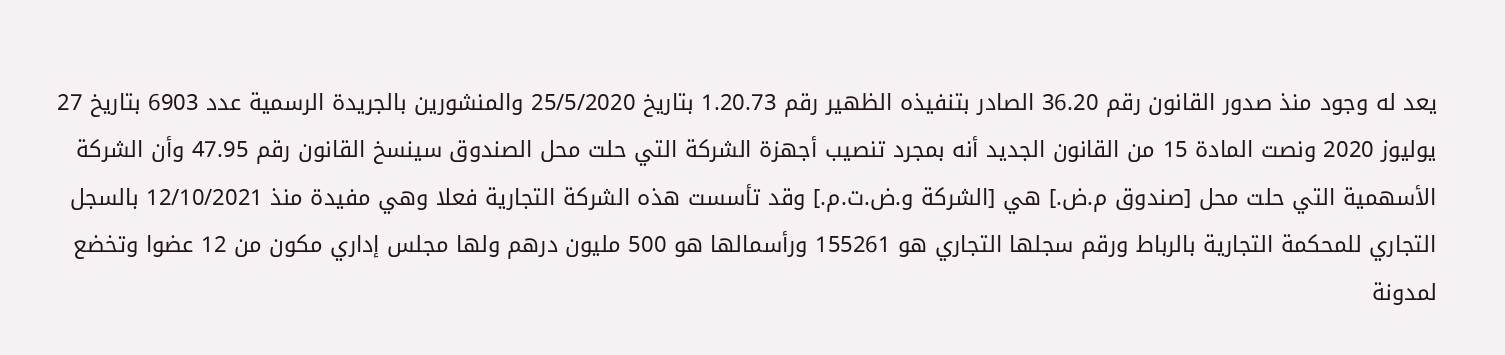يعد له وجود منذ صدور القانون رقم 36.20 الصادر بتنفيذه الظهير رقم 1.20.73 بتاريخ 25/5/2020 والمنشورين بالجريدة الرسمية عدد 6903 بتاريخ 27 يوليوز 2020 ونصت المادة 15 من القانون الجديد أنه بمجرد تنصيب أجهزة الشركة التي حلت محل الصندوق سينسخ القانون رقم 47.95 وأن الشركة الأسهمية التي حلت محل [صندوق م.ض.] هي [الشركة و.ض.ت.م.] وقد تأسست هذه الشركة التجارية فعلا وهي مفيدة منذ 12/10/2021 بالسجل التجاري للمحكمة التجارية بالرباط ورقم سجلها التجاري هو 155261 ورأسمالها هو 500 مليون درهم ولها مجلس إداري مكون من 12 عضوا وتخضع لمدونة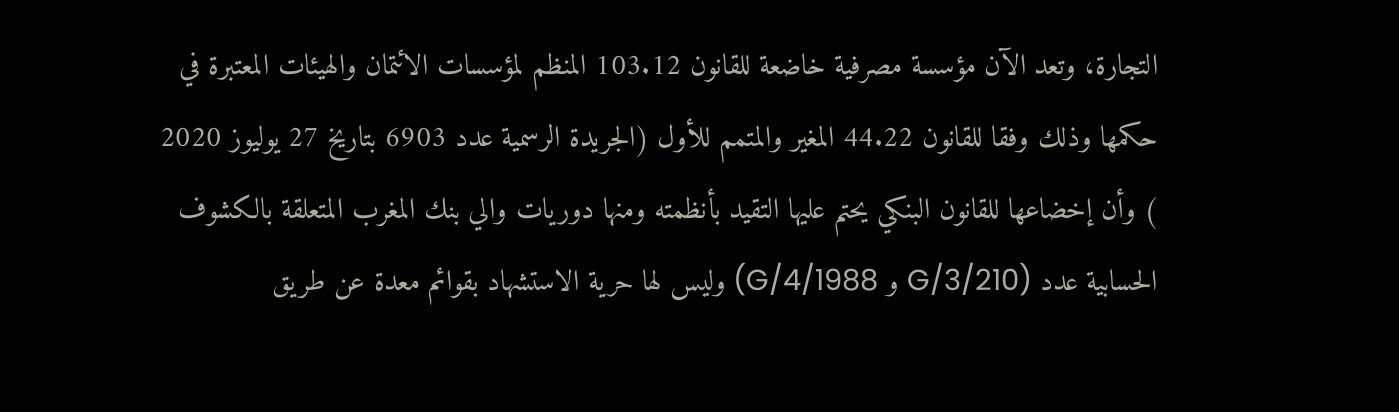التجارة، وتعد الآن مؤسسة مصرفية خاضعة للقانون 103.12 المنظم لمؤسسات الائتمان والهيئات المعتبرة في حكمها وذلك وفقا للقانون 44.22 المغير والمتمم للأول (الجريدة الرسمية عدد 6903 بتاريخ 27 يوليوز 2020 ) وأن إخضاعها للقانون البنكي يحتم عليها التقيد بأنظمته ومنها دوريات والي بنك المغرب المتعلقة بالكشوف الحسابية عدد (210/G/3 و 1988/G/4) وليس لها حرية الاستشهاد بقوائم معدة عن طريق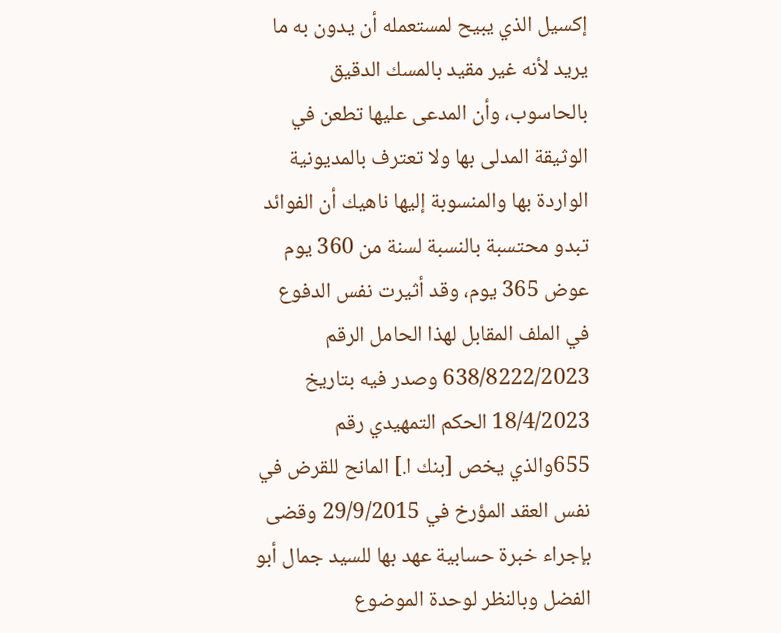إكسيل الذي يبيح لمستعمله أن يدون به ما يريد لأنه غير مقيد بالمسك الدقيق بالحاسوب، وأن المدعى عليها تطعن في الوثيقة المدلى بها ولا تعترف بالمديونية الواردة بها والمنسوبة إليها ناهيك أن الفوائد تبدو محتسبة بالنسبة لسنة من 360 يوم عوض 365 يوم، وقد أثيرت نفس الدفوع في الملف المقابل لهذا الحامل الرقم 638/8222/2023 وصدر فيه بتاريخ 18/4/2023 الحكم التمهيدي رقم 655والذي يخص [بنك ا.] المانح للقرض في نفس العقد المؤرخ في 29/9/2015 وقضى بإجراء خبرة حسابية عهد بها للسيد جمال أبو الفضل وبالنظر لوحدة الموضوع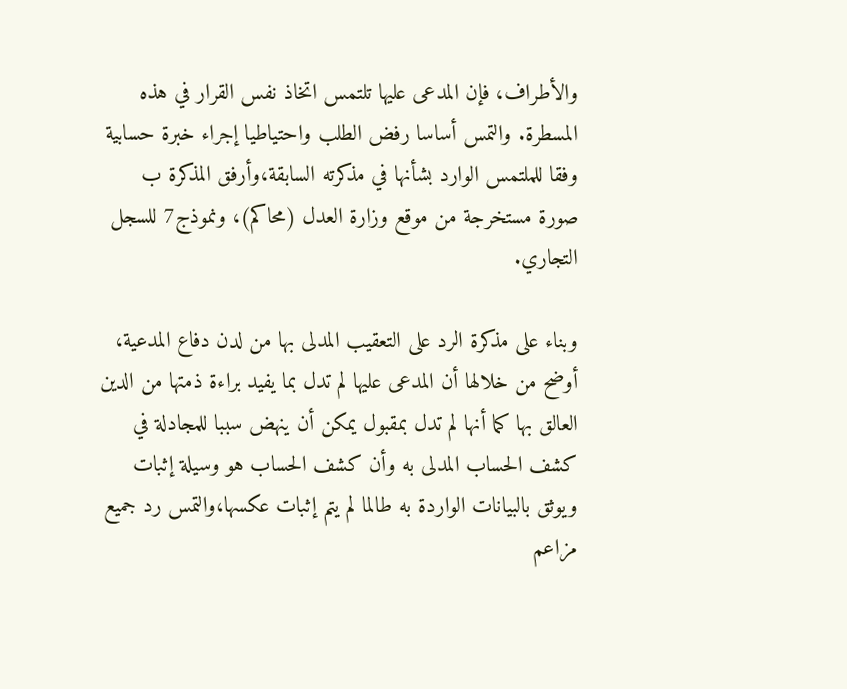والأطراف، فإن المدعى عليها تلتمس اتخاذ نفس القرار في هذه المسطرة. والتمس أساسا رفض الطلب واحتياطيا إجراء خبرة حسابية وفقا للملتمس الوارد بشأنها في مذكرته السابقة،وأرفق المذكرة ب صورة مستخرجة من موقع وزارة العدل (محاكم)، ونموذج7 للسجل التجاري.

وبناء على مذكرة الرد على التعقيب المدلى بها من لدن دفاع المدعية، أوضح من خلالها أن المدعى عليها لم تدل بما يفيد براءة ذمتها من الدين العالق بها كما أنها لم تدل بمقبول يمكن أن ينهض سببا للمجادلة في كشف الحساب المدلى به وأن كشف الحساب هو وسيلة إثبات ويوثق بالبيانات الواردة به طالما لم يتم إثبات عكسها،والتمس رد جميع مزاعم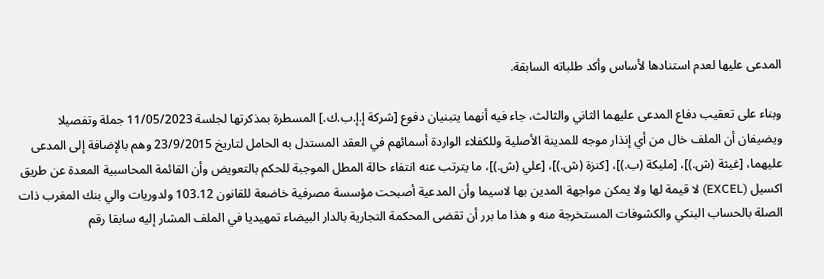المدعى عليها لعدم استنادها لأساس وأكد طلباته السابقة.

وبناء على تعقيب دفاع المدعى عليهما الثاني والثالث، جاء فيه أنهما يتبنيان دفوع [شركة إ.إ.ب.ك.] المسطرة بمذكرتها لجلسة 11/05/2023 جملة وتفصيلا ويضيفان أن الملف خال من أي إنذار موجه للمدينة الأصلية وللكفلاء الواردة أسمائهم في العقد المستدل به الحامل لتاريخ 23/9/2015 وهم بالإضافة إلى المدعى عليهما، [غيثة (ش.)]، [مليكة (ب.)]، [كنزة (ش.)]، [علي (ش.)]، ما يترتب عنه انتفاء حالة المطل الموجبة للحكم بالتعويض وأن القائمة المحاسبية المعدة عن طريق اكسيل (EXCEL) لا قيمة لها ولا يمكن مواجهة المدين بها لاسيما وأن المدعية أصبحت مؤسسة مصرفية خاضعة للقانون 103.12 ولدوريات والي بنك المغرب ذات الصلة بالحساب البنكي والكشوفات المستخرجة منه و هذا ما برر أن تقضى المحكمة التجارية بالدار البيضاء تمهيديا في الملف المشار إليه سابقا رقم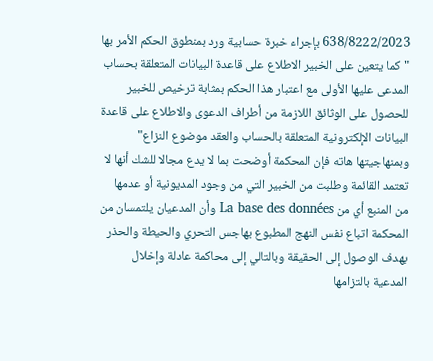638/8222/2023 بإجراء خبرة حسابية ورد بمنطوق الحكم الأمر بها "كما يتعين على الخبير الاطلاع على قاعدة البيانات المتعلقة بحساب المدعى عليها الأولى مع اعتبار هذا الحكم بمثابة ترخيص للخبير للحصول على الوثائق اللازمة من أطراف الدعوى والاطلاع على قاعدة البيانات الإلكترونية المتعلقة بالحساب والعقد موضوع النزاع" وبمنهاجيتها هاته فإن المحكمة أوضحت بما لا يدع مجالا للشك أنها لا تعتمد القائمة وطلبت من الخبير التي من وجود المديونية أو عدمها من المنبع أي من La base des données وأن المدعيان يلتمسان من المحكمة اتباع نفس النهج المطبوع بهاجس التحري والحيطة والحذر بهدف الوصول إلى الحقيقة وبالتالي إلى محاكمة عادلة وإخلال المدعية بالتزامها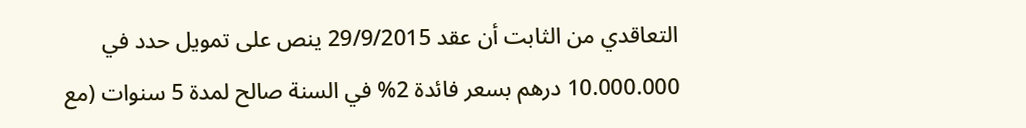التعاقدي من الثابت أن عقد 29/9/2015 ينص على تمويل حدد في 10.000.000 درهم بسعر فائدة 2% في السنة صالح لمدة 5 سنوات (مع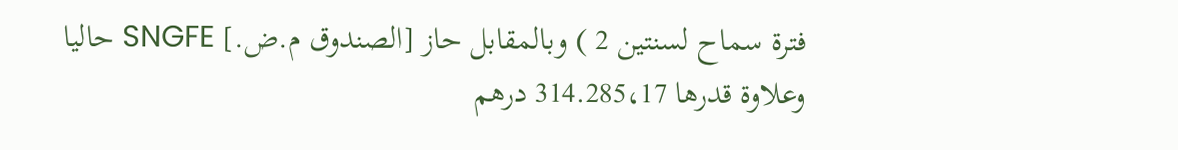فترة سماح لسنتين 2 ) وبالمقابل حاز [الصندوق م.ض.] SNGFE حاليا وعلاوة قدرها 314.285،17 درهم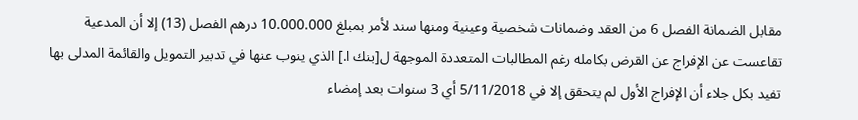مقابل الضمانة الفصل 6 من العقد وضمانات شخصية وعينية ومنها سند لأمر بمبلغ 10.000.000 درهم الفصل (13) إلا أن المدعية تقاعست عن الإفراج عن القرض بكامله رغم المطالبات المتعددة الموجهة ل[بنك ا.] الذي ينوب عنها في تدبير التمويل والقائمة المدلى بها تفيد بكل جلاء أن الإفراج الأول لم يتحقق إلا في 5/11/2018 أي 3 سنوات بعد إمضاء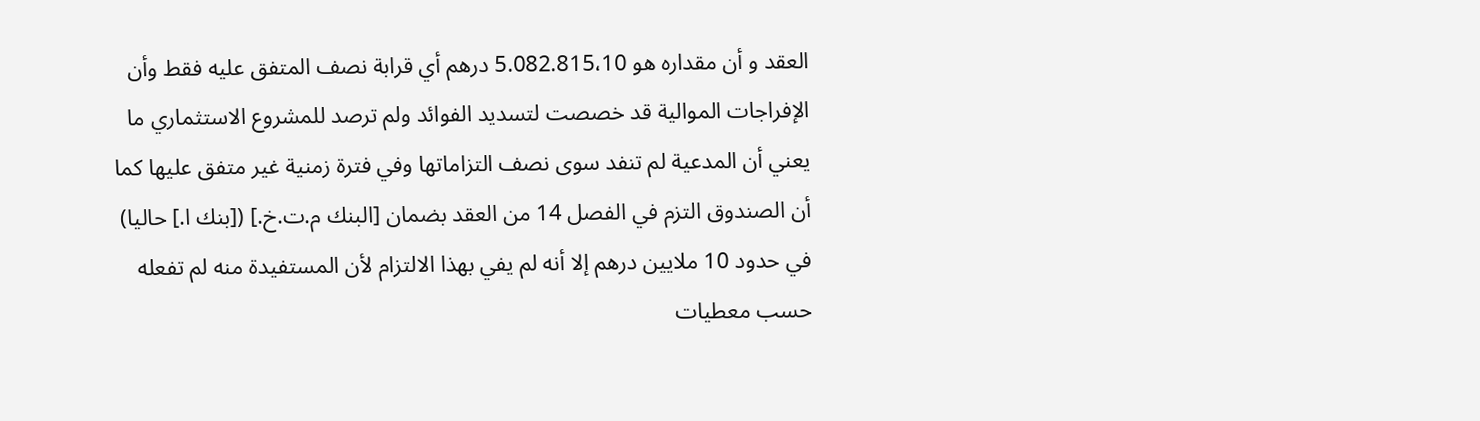العقد و أن مقداره هو 5.082.815،10 درهم أي قرابة نصف المتفق عليه فقط وأن الإفراجات الموالية قد خصصت لتسديد الفوائد ولم ترصد للمشروع الاستثماري ما يعني أن المدعية لم تنفد سوى نصف التزاماتها وفي فترة زمنية غير متفق عليها كما أن الصندوق التزم في الفصل 14 من العقد بضمان [البنك م.ت.خ.] ([بنك ا.] حاليا) في حدود 10 ملايين درهم إلا أنه لم يفي بهذا الالتزام لأن المستفيدة منه لم تفعله حسب معطيات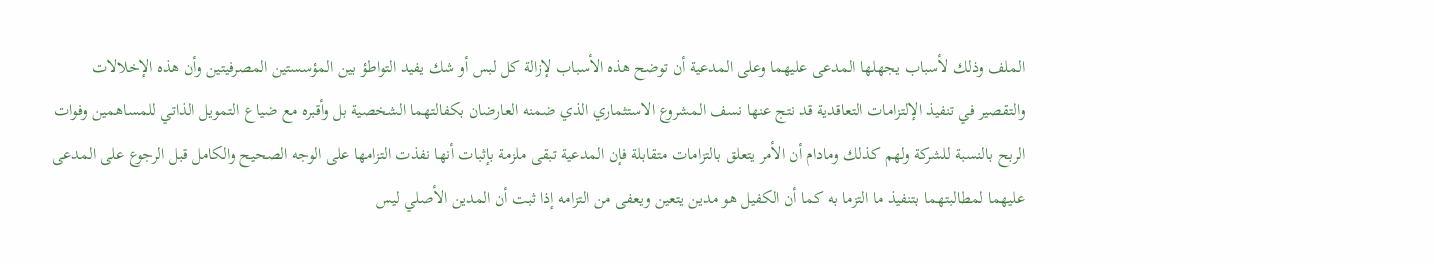الملف وذلك لأسباب يجهلها المدعى عليهما وعلى المدعية أن توضح هذه الأسباب لإزالة كل لبس أو شك يفيد التواطؤ بين المؤسستين المصرفيتين وأن هذه الإخلالات والتقصير في تنفيذ الإلتزامات التعاقدية قد نتج عنها نسف المشروع الاستثماري الذي ضمنه العارضان بكفالتهما الشخصية بل وأقبره مع ضياع التمويل الذاتي للمساهمين وفوات الربح بالنسبة للشركة ولهم كذلك ومادام أن الأمر يتعلق بالتزامات متقابلة فإن المدعية تبقى ملزمة بإثبات أنها نفذت التزامها على الوجه الصحيح والكامل قبل الرجوع على المدعى عليهما لمطالبتهما بتنفيذ ما التزما به كما أن الكفيل هو مدين يتعين ويعفى من التزامه إذا ثبت أن المدين الأصلي ليس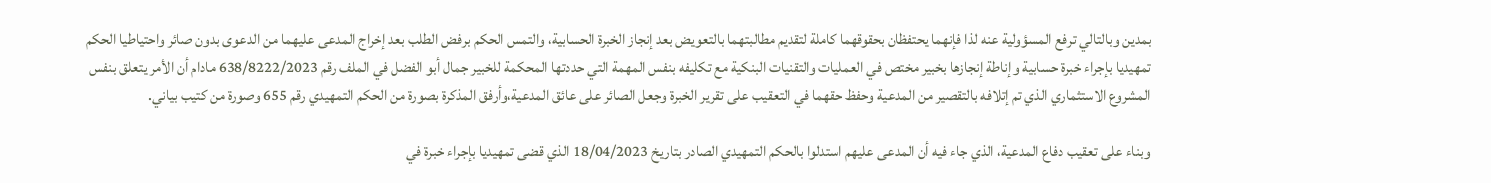بمدين وبالتالي ترفع المسؤولية عنه لذا فإنهما يحتفظان بحقوقهما كاملة لتقديم مطالبتهما بالتعويض بعد إنجاز الخبرة الحسابية، والتمس الحكم برفض الطلب بعد إخراج المدعى عليهما من الدعوى بدون صائر واحتياطيا الحكم تمهيديا بإجراء خبرة حسابية وإناطة إنجازها بخبير مختص في العمليات والتقنيات البنكية مع تكليفه بنفس المهمة التي حددتها المحكمة للخبير جمال أبو الفضل في الملف رقم 638/8222/2023 مادام أن الأمر يتعلق بنفس المشروع الاستثماري الذي تم إتلافه بالتقصير من المدعية وحفظ حقهما في التعقيب على تقرير الخبرة وجعل الصائر على عائق المدعية،وأرفق المذكرة بصورة من الحكم التمهيدي رقم 655 وصورة من كتيب بياني.

وبناء على تعقيب دفاع المدعية، الذي جاء فيه أن المدعى عليهم استدلوا بالحكم التمهيدي الصادر بتاريخ 18/04/2023 الذي قضى تمهيديا بإجراء خبرة في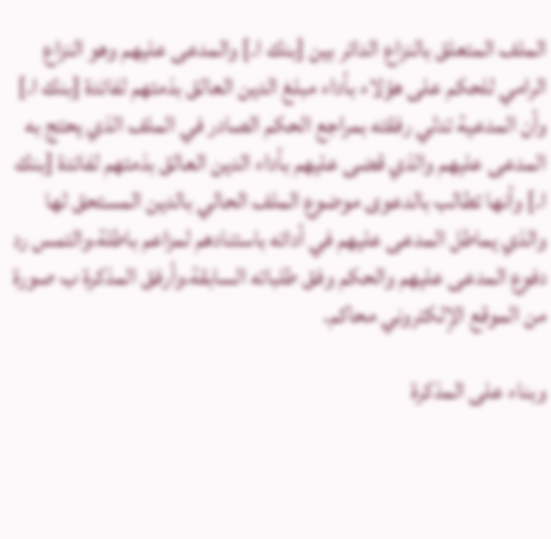الملف المتعلق بالنزاع الدائر بين [بنك ا.] والمدعى عليهم وهو النزاع الرامي للحكم على هؤلاء بأداء مبلغ الدين العالق بذمتهم لفائدة [بنك ا.] وأن المدعية تدلي رفقته بمراجع الحكم الصادر في الملف الذي يحتج به المدعى عليهم والذي قضى عليهم بأداء الدين العالق بذمتهم لفائدة [بنك ا.] وأنها تطالب بالدعوى موضوع الملف الحالي بالدين المستحق لها والذي يماطل المدعى عليهم في أدائه باستنادهم لمزاعم باطلة،والتمس رد دفوع المدعى عليهم والحكم وفق طلباته السابقة،وأرفق المذكرة ب صورة من الموقع الإلكتروني محاكم.

وبناء على المذكرة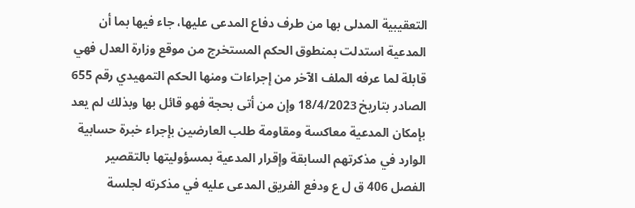التعقيبية المدلى بها من طرف دفاع المدعى عليها، جاء فيها بما أن المدعية استدلت بمنطوق الحكم المستخرج من موقع وزارة العدل فهي قابلة لما عرفه الملف الآخر من إجراءات ومنها الحكم التمهيدي رقم 655 الصادر بتاريخ 18/4/2023 وإن من أتى بحجة فهو قائل بها وبذلك لم يعد بإمكان المدعية معاكسة ومقاومة طلب العارضين بإجراء خبرة حسابية الوارد في مذكرتهم السابقة وإقرار المدعية بمسؤوليتها بالتقصير الفصل 406 ق ل ع ودفع الفريق المدعى عليه في مذكرته لجلسة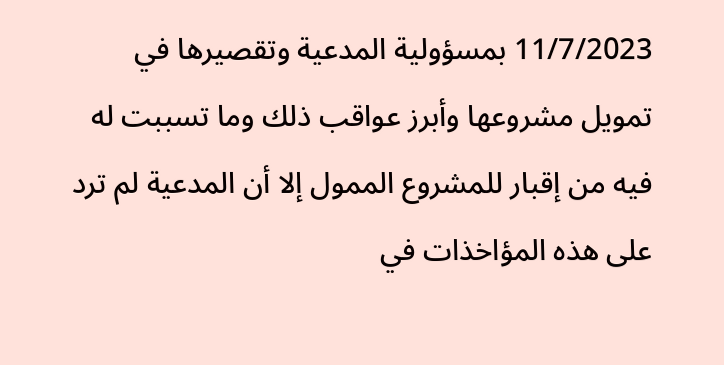11/7/2023 بمسؤولية المدعية وتقصيرها في تمويل مشروعها وأبرز عواقب ذلك وما تسببت له فيه من إقبار للمشروع الممول إلا أن المدعية لم ترد على هذه المؤاخذات في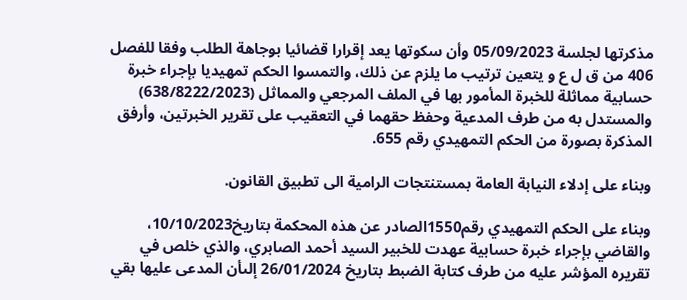مذكرتها لجلسة 05/09/2023 وأن سكوتها يعد إقرارا قضائيا بوجاهة الطلب وفقا للفصل 406 من ق ل ع و يتعين ترتيب ما يلزم عن ذلك، والتمسوا الحكم تمهيديا بإجراء خبرة حسابية مماثلة للخبرة المأمور بها في الملف المرجعي والمماثل (638/8222/2023) والمستدل به من طرف المدعية وحفظ حقهما في التعقيب على تقرير الخبرتين، وأرفق المذكرة بصورة من الحكم التمهيدي رقم 655.

وبناء على إدلاء النيابة العامة بمستنتجات الرامية الى تطبيق القانون.

وبناء على الحكم التمهيدي رقم1550الصادر عن هذه المحكمة بتاريخ10/10/2023، والقاضي بإجراء خبرة حسابية عهدت للخبير السيد أحمد الصابري، والذي خلص في تقريره المؤشر عليه من طرف كتابة الضبط بتاريخ 26/01/2024 إلىأن المدعى عليها بقي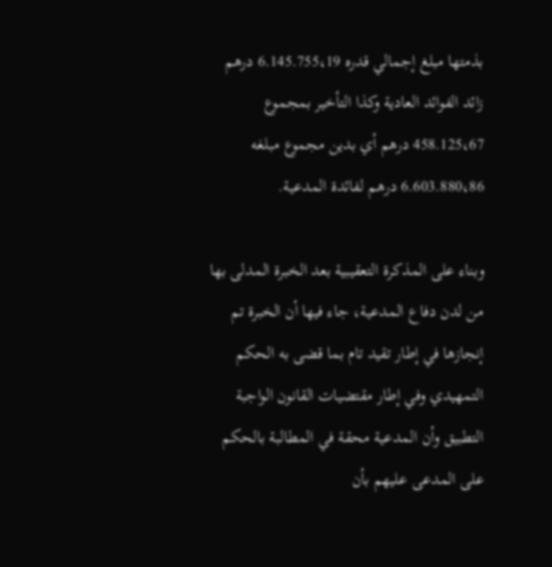بذمتها مبلغ إجمالي قدره 6.145.755،19 درهم زائد الفوائد العادية وكذا التأخير بمجموع 458.125،67 درهم أي بدين مجموع مبلغه 6.603.880،86 درهم لفائدة المدعية.

وبناء على المذكرة التعقيبية بعد الخبرة المدلى بها من لدن دفاع المدعية، جاء فيها أن الخبرة تم إنجازها في إطار تقيد تام بما قضى به الحكم التمهيدي وفي إطار مقتضيات القانون الواجبة التطبيق وأن المدعية محقة في المطالبة بالحكم على المدعى عليهم بأن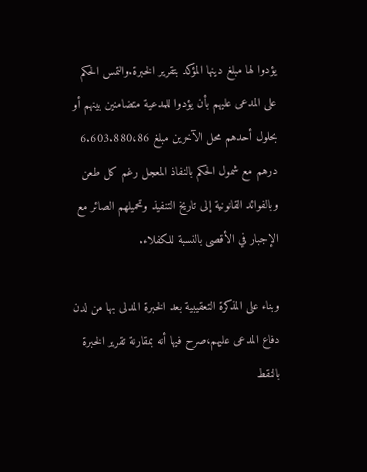يؤدوا لها مبلغ دينها المؤكد بتقرير الخبرة.والتمس الحكم على المدعى عليهم بأن يؤدوا للمدعية متضامنين بينهم أو بحلول أحدهم محل الآخرين مبلغ 6.603.880،86 درهم مع شمول الحكم بالنفاذ المعجل رغم كل طعن وبالفوائد القانونية إلى تاريخ التنفيذ وتحميلهم الصائر مع الإجبار في الأقصى بالنسبة للكفلاء.

وبناء على المذكرة التعقيبية بعد الخبرة المدلى بها من لدن دفاع المدعى عليهم،صرح فيها أنه بمقارنة تقرير الخبرة بالنقط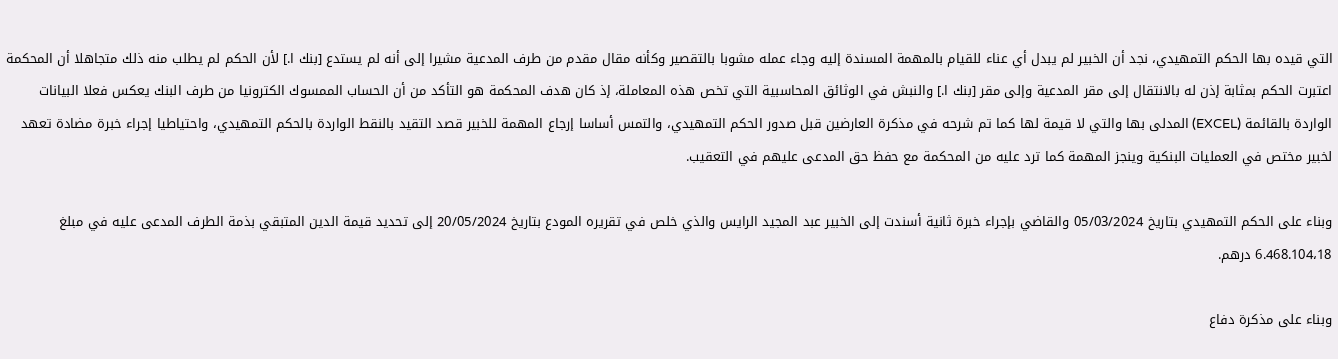التي قيده بها الحكم التمهيدي، نجد أن الخبير لم يبدل أي عناء للقيام بالمهمة المسندة إليه وجاء عمله مشوبا بالتقصير وكأنه مقال مقدم من طرف المدعية مشيرا إلى أنه لم يستدع [بنك ا.] لأن الحكم لم يطلب منه ذلك متجاهلا أن المحكمة اعتبرت الحكم بمثابة إذن له بالانتقال إلى مقر المدعية وإلى مقر [بنك ا.] والنبش في الوثائق المحاسبية التي تخص هذه المعاملة، إذ كان هدف المحكمة هو التأكد من أن الحساب الممسوك الكترونيا من طرف البنك يعكس فعلا البيانات الواردة بالقائمة (EXCEL) المدلى بها والتي لا قيمة لها كما تم شرحه في مذكرة العارضين قبل صدور الحكم التمهيدي، والتمس أساسا إرجاع المهمة للخبير قصد التقيد بالنقط الواردة بالحكم التمهيدي، واحتياطيا إجراء خبرة مضادة تعهد لخبير مختص في العمليات البنكية وينجز المهمة كما ترد عليه من المحكمة مع حفظ حق المدعى عليهم في التعقيب.

وبناء على الحكم التمهيدي بتاريخ 05/03/2024 والقاضي بإجراء خبرة ثانية أسندت إلى الخبير عبد المجيد الرايس والذي خلص في تقريره المودع بتاريخ 20/05/2024 إلى تحديد قيمة الدين المتبقي بذمة الطرف المدعى عليه في مبلغ 6.468.104،18 درهم.

وبناء على مذكرة دفاع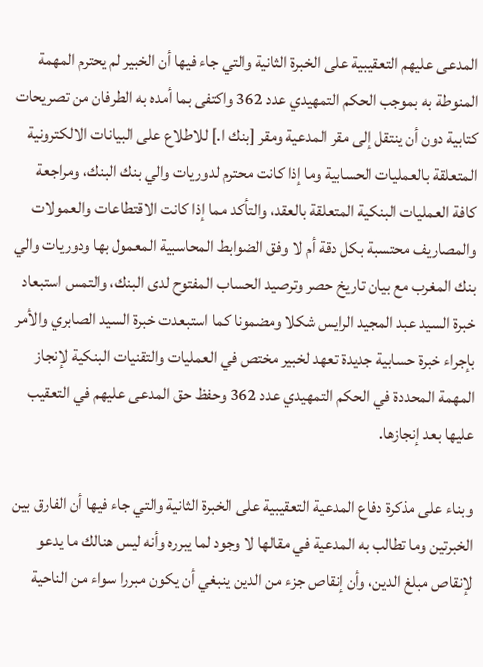المدعى عليهم التعقيبية على الخبرة الثانية والتي جاء فيها أن الخبير لم يحترم المهمة المنوطة به بموجب الحكم التمهيدي عدد 362 واكتفى بما أمده به الطرفان من تصريحات كتابية دون أن ينتقل إلى مقر المدعية ومقر [بنك ا.] للاطلاع على البيانات الالكترونية المتعلقة بالعمليات الحسابية وما إذا كانت محترم لدوريات والي بنك البنك، ومراجعة كافة العمليات البنكية المتعلقة بالعقد، والتأكد مما إذا كانت الاقتطاعات والعمولات والمصاريف محتسبة بكل دقة أم لا وفق الضوابط المحاسبية المعمول بها ودوريات والي بنك المغرب مع بيان تاريخ حصر وترصيد الحساب المفتوح لدى البنك، والتمس استبعاد خبرة السيد عبد المجيد الرايس شكلا ومضمونا كما استبعدت خبرة السيد الصابري والأمر بإجراء خبرة حسابية جديدة تعهد لخبير مختص في العمليات والتقنيات البنكية لإنجاز المهمة المحددة في الحكم التمهيدي عدد 362 وحفظ حق المدعى عليهم في التعقيب عليها بعد إنجازها.

وبناء على مذكرة دفاع المدعية التعقيبية على الخبرة الثانية والتي جاء فيها أن الفارق بين الخبرتين وما تطالب به المدعية في مقالها لا وجود لما يبرره وأنه ليس هنالك ما يدعو لإنقاص مبلغ الدين، وأن إنقاص جزء من الدين ينبغي أن يكون مبررا سواء من الناحية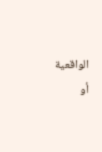الواقعية أو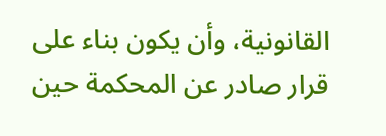القانونية، وأن يكون بناء على قرار صادر عن المحكمة حين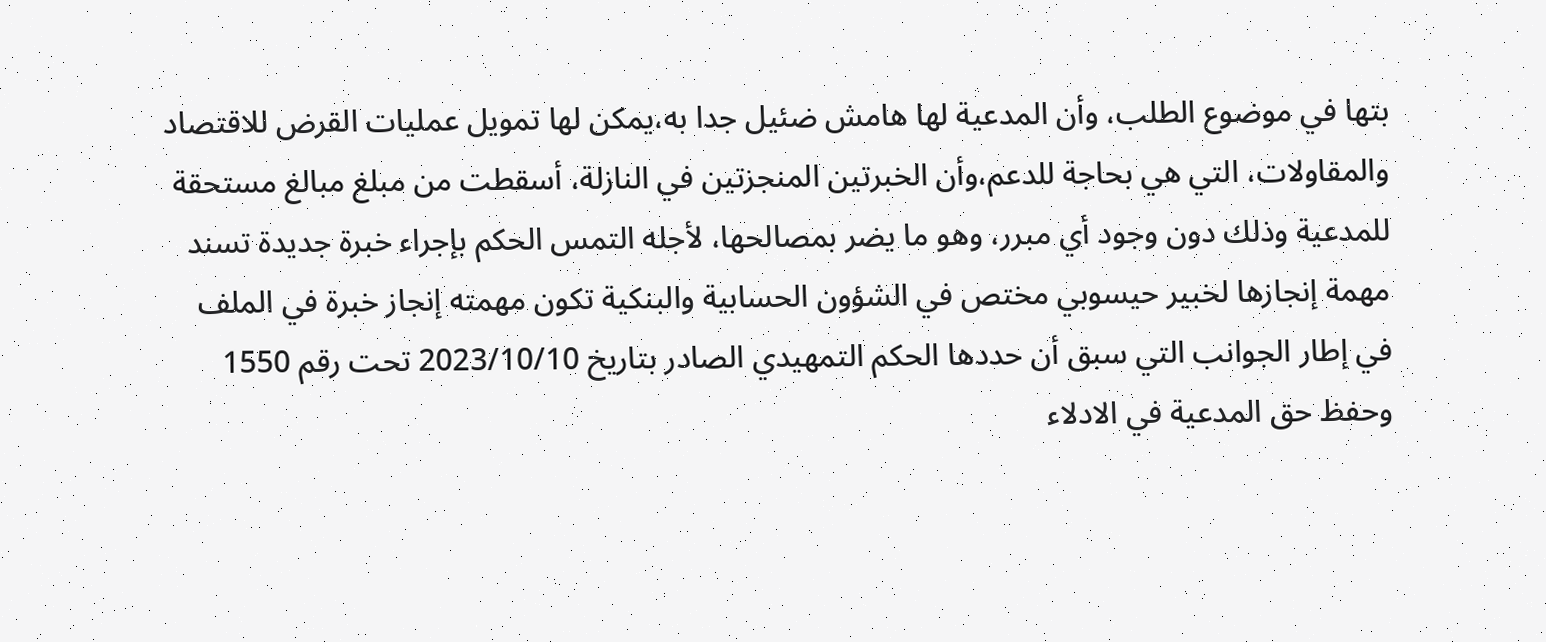بتها في موضوع الطلب، وأن المدعية لها هامش ضئيل جدا به،يمكن لها تمويل عمليات القرض للاقتصاد والمقاولات، التي هي بحاجة للدعم،وأن الخبرتين المنجزتين في النازلة، أسقطت من مبلغ مبالغ مستحقة للمدعية وذلك دون وجود أي مبرر، وهو ما يضر بمصالحها، لأجله التمس الحكم بإجراء خبرة جديدة تسند مهمة إنجازها لخبير حيسوبي مختص في الشؤون الحسابية والبنكية تكون مهمته إنجاز خبرة في الملف في إطار الجوانب التي سبق أن حددها الحكم التمهيدي الصادر بتاريخ 2023/10/10 تحت رقم 1550 وحفظ حق المدعية في الادلاء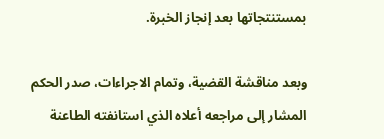بمستنتجاتها بعد إنجاز الخبرة.

وبعد مناقشة القضية، وتمام الاجراءات، صدر الحكم المشار إلى مراجعه أعلاه الذي استانفته الطاعنة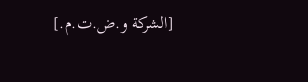[الشركة و.ض.ت.م.]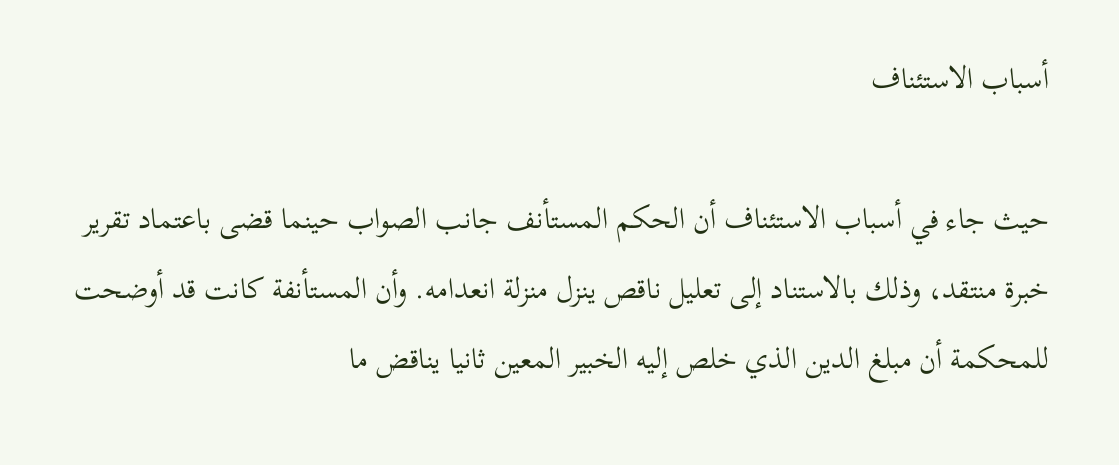أسباب الاستئناف

حيث جاء في أسباب الاستئناف أن الحكم المستأنف جانب الصواب حينما قضى باعتماد تقرير خبرة منتقد، وذلك بالاستناد إلى تعليل ناقص ينزل منزلة انعدامه. وأن المستأنفة كانت قد أوضحت للمحكمة أن مبلغ الدين الذي خلص إليه الخبير المعين ثانيا يناقض ما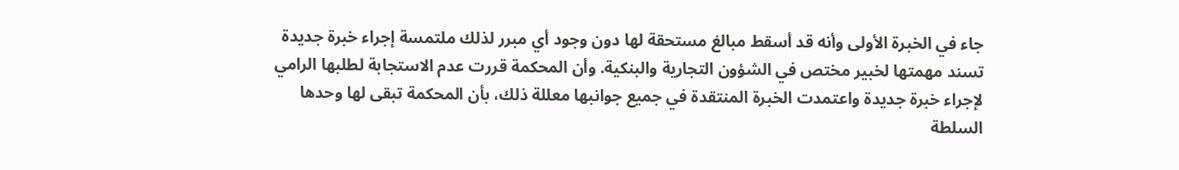جاء في الخبرة الأولى وأنه قد أسقط مبالغ مستحقة لها دون وجود أي مبرر لذلك ملتمسة إجراء خبرة جديدة تسند مهمتها لخبير مختص في الشؤون التجارية والبنكية. وأن المحكمة قررت عدم الاستجابة لطلبها الرامي لإجراء خبرة جديدة واعتمدت الخبرة المنتقدة في جميع جوانبها معللة ذلك، بأن المحكمة تبقى لها وحدها السلطة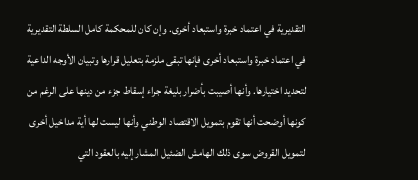التقديرية في اعتماد خبرة واستبعاد أخرى. وإن كان للمحكمة كامل السلطة التقديرية في اعتماد خبرة واستبعاد أخرى فإنها تبقى ملزمة بتعليل قرارها وتبيان الأوجه الداعية لتحديد اختيارها. وأنها أصيبت بأضرار بليغة جراء إسقاط جزء من دينها على الرغم من كونها أوضحت أنها تقوم بتمويل الاقتصاد الوطني وأنها ليست لها أية مداخيل أخرى لتمويل القروض سوى ذلك الهامش الضئيل المشار إليه بالعقود التي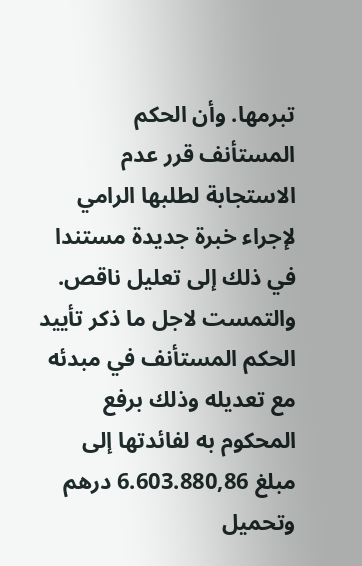تبرمها. وأن الحكم المستأنف قرر عدم الاستجابة لطلبها الرامي لإجراء خبرة جديدة مستندا في ذلك إلى تعليل ناقص. والتمست لاجل ما ذكر تأييد الحكم المستأنف في مبدئه مع تعديله وذلك برفع المحكوم به لفائدتها إلى مبلغ 6.603.880,86 درهم وتحميل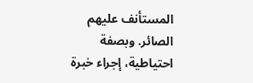المستأنف عليهم الصائر. وبصفة احتياطية، إجراء خبرة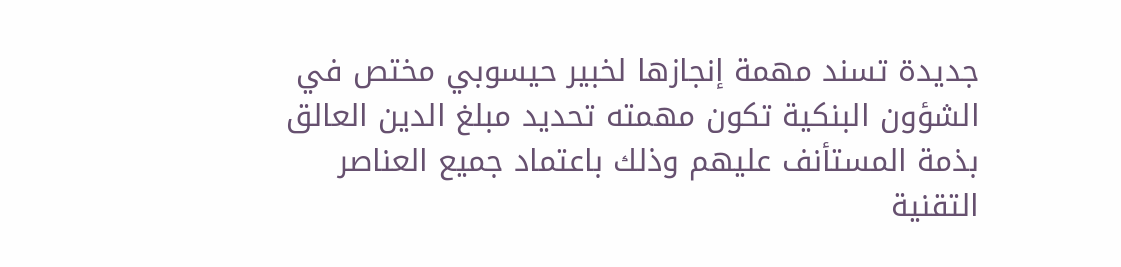جديدة تسند مهمة إنجازها لخبير حيسوبي مختص في الشؤون البنكية تكون مهمته تحديد مبلغ الدين العالق بذمة المستأنف عليهم وذلك باعتماد جميع العناصر التقنية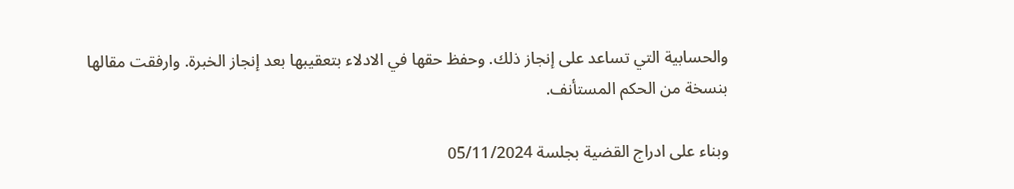والحسابية التي تساعد على إنجاز ذلك. وحفظ حقها في الادلاء بتعقيبها بعد إنجاز الخبرة. وارفقت مقالها بنسخة من الحكم المستأنف.

وبناء على ادراج القضية بجلسة 05/11/2024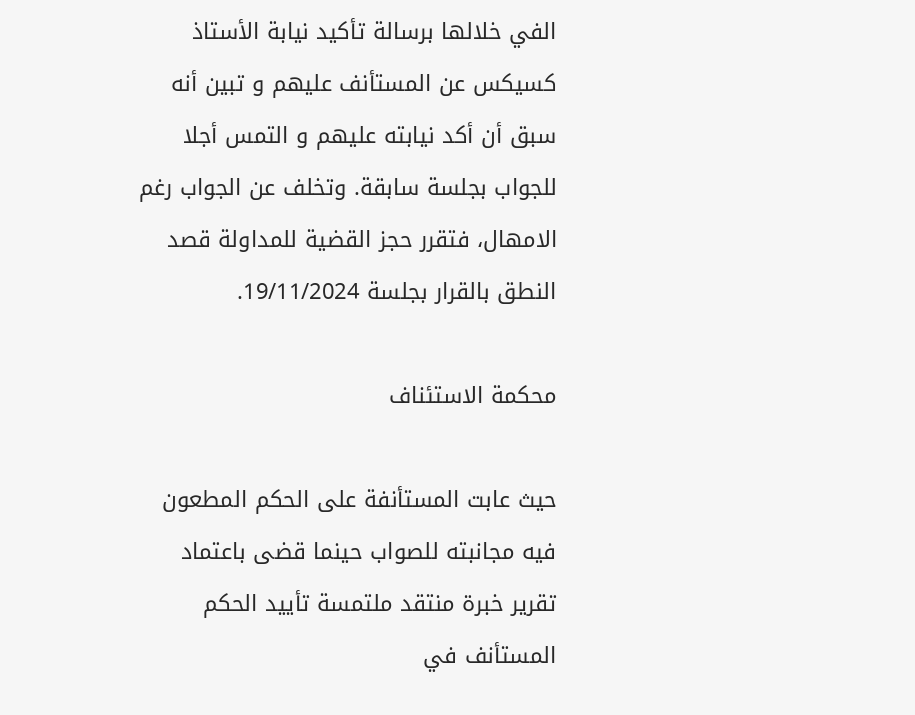الفي خلالها برسالة تأكيد نيابة الأستاذ كسيكس عن المستأنف عليهم و تبين أنه سبق أن أكد نيابته عليهم و التمس أجلا للجواب بجلسة سابقة. وتخلف عن الجواب رغم الامهال، فتقرر حجز القضية للمداولة قصد النطق بالقرار بجلسة 19/11/2024.

محكمة الاستئناف

حيث عابت المستأنفة على الحكم المطعون فيه مجانبته للصواب حينما قضى باعتماد تقرير خبرة منتقد ملتمسة تأييد الحكم المستأنف في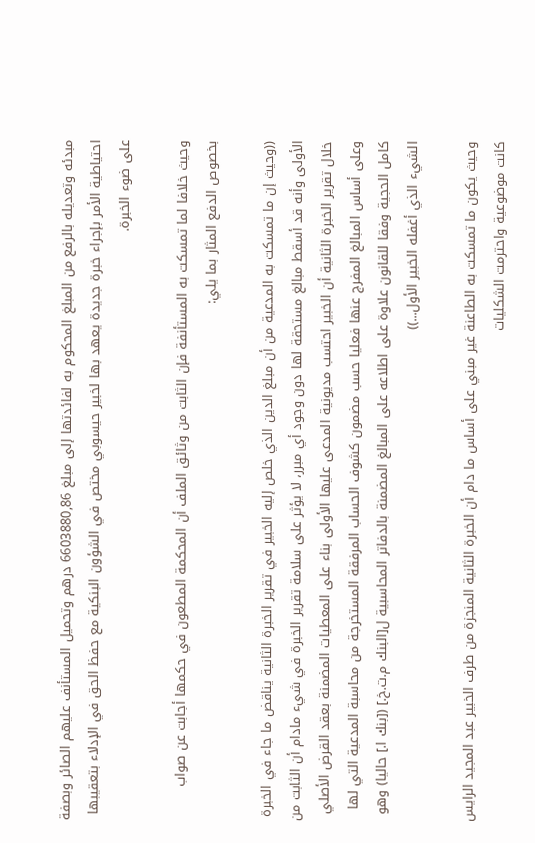مبدئه وتعديله بالرفع من المبلغ المحكوم به لفائدتها إلى مبلغ 6603880,86 درهم وتحميل المستأنف عليهم الصائر وبصفة احتياطية الأمر بإجراء خبرة جديدة يعهد بها لخبير حيسوبي مختص في الشؤون البنكية مع حفظ الحق في الإدلاء بتعقيبها على ضوء الخبرة.

وحيث خلافا لما تمسكت به المستأنفة فإن الثابت من وثائق الملف أن المحكمة المطعون في حكمها أجابت عن صواب بخصوص الدفع المثار بما يلي:

((وحيث إن ما تمسكت به المدعية من أن مبلغ الدين الذي خلص إليه الخبير في تقرير الخبرة الثانية يناقض ما جاء في الخبرة الأولى وأنه قد أسقط مبالغ مستحقة لها دون وجود أي مبرر، لا يؤثر على سلامة تقرير الخبرة في شيء مادام أن الثابت من خلال تقرير الخبرة الثانية أن الخبير احتسب مديونية المدعى عليها الأولى بناء على المعطيات المضمنة بعقد القرض الأصلي وعلى أساس المبالغ المفرج عنها فعليا حسب مضمون كشوف الحساب المرفقة المستخرجة من محاسبة المدعية التي لها كامل الحجية وفقا للقانون علاوة على اطلاعه على المبالغ المضمنة بالدفاتر المحاسبية ل[البنك م.ت.خ.] ([بنك ا.] حاليا) وهو الشيء الذي أغفله الخبير الأول...))

وحيث يكون ما تمسكت به الطاعنة غير مبني على أساس ما دام أن الخبرة الثانية المنجزة من طرف الخبير عبد المجيد الرايس كانت موضوعية واحترمت الشكليات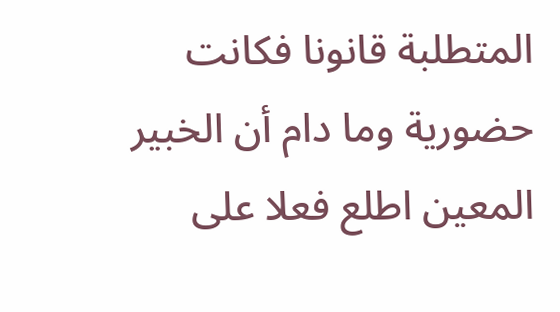المتطلبة قانونا فكانت حضورية وما دام أن الخبير المعين اطلع فعلا على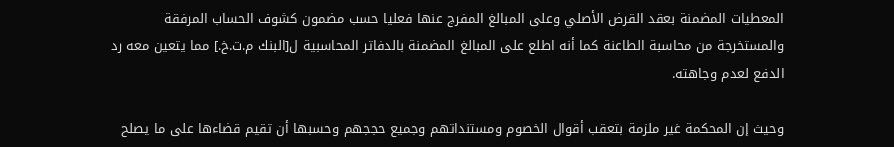المعطيات المضمنة بعقد القرض الأصلي وعلى المبالغ المفرج عنها فعليا حسب مضمون كشوف الحساب المرفقة والمستخرجة من محاسبة الطاعنة كما أنه اطلع على المبالغ المضمنة بالدفاتر المحاسبية ل[البنك م.ت.خ.] مما يتعين معه رد الدفع لعدم وجاهته.

وحيث إن المحكمة غير ملزمة بتعقب أقوال الخصوم ومستنداتهم وجميع حججهم وحسبها أن تقيم قضاءها على ما يصلح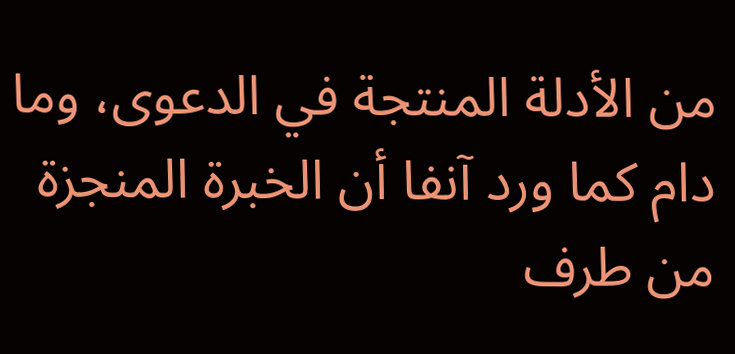من الأدلة المنتجة في الدعوى، وما دام كما ورد آنفا أن الخبرة المنجزة من طرف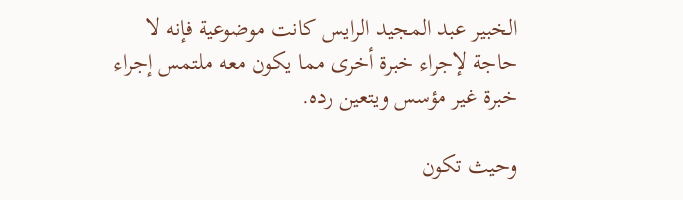الخبير عبد المجيد الرايس كانت موضوعية فإنه لا حاجة لإجراء خبرة أخرى مما يكون معه ملتمس إجراء خبرة غير مؤسس ويتعين رده.

وحيث تكون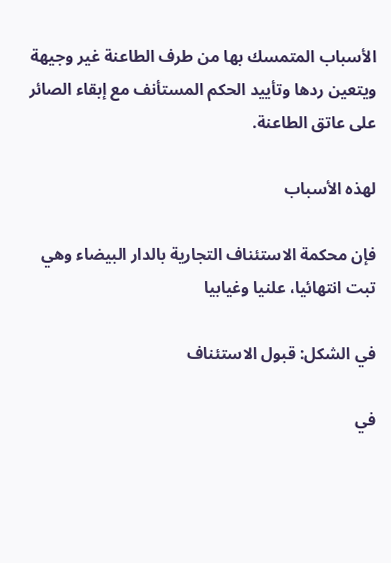الأسباب المتمسك بها من طرف الطاعنة غير وجيهة ويتعين ردها وتأييد الحكم المستأنف مع إبقاء الصائر على عاتق الطاعنة.

لهذه الأسباب

فإن محكمة الاستئناف التجارية بالدار البيضاء وهي تبت انتهائيا، علنيا وغيابيا

في الشكل: قبول الاستئناف

في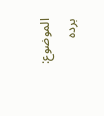الموضوع: برده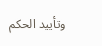وتأييد الحكم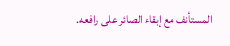المستأنف مع إبقاء الصائر على رافعه.